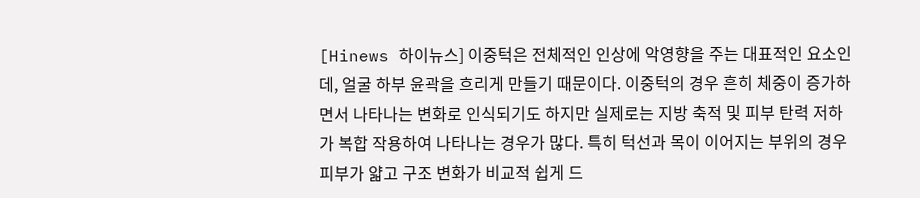[Hinews 하이뉴스] 이중턱은 전체적인 인상에 악영향을 주는 대표적인 요소인데, 얼굴 하부 윤곽을 흐리게 만들기 때문이다. 이중턱의 경우 흔히 체중이 증가하면서 나타나는 변화로 인식되기도 하지만 실제로는 지방 축적 및 피부 탄력 저하가 복합 작용하여 나타나는 경우가 많다. 특히 턱선과 목이 이어지는 부위의 경우 피부가 얇고 구조 변화가 비교적 쉽게 드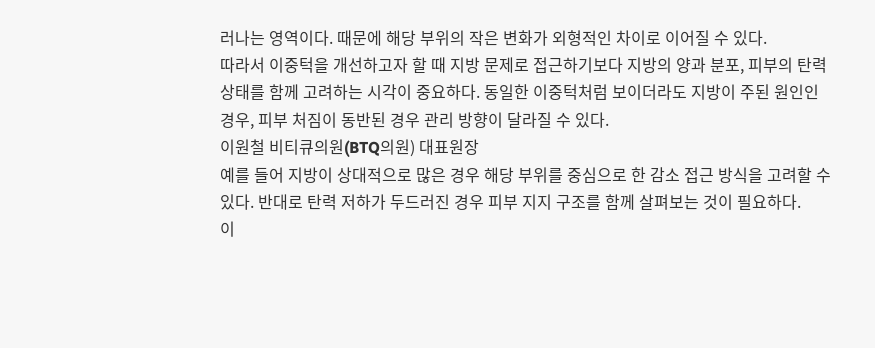러나는 영역이다. 때문에 해당 부위의 작은 변화가 외형적인 차이로 이어질 수 있다.
따라서 이중턱을 개선하고자 할 때 지방 문제로 접근하기보다 지방의 양과 분포, 피부의 탄력 상태를 함께 고려하는 시각이 중요하다. 동일한 이중턱처럼 보이더라도 지방이 주된 원인인 경우, 피부 처짐이 동반된 경우 관리 방향이 달라질 수 있다.
이원철 비티큐의원(BTQ의원) 대표원장
예를 들어 지방이 상대적으로 많은 경우 해당 부위를 중심으로 한 감소 접근 방식을 고려할 수 있다. 반대로 탄력 저하가 두드러진 경우 피부 지지 구조를 함께 살펴보는 것이 필요하다.
이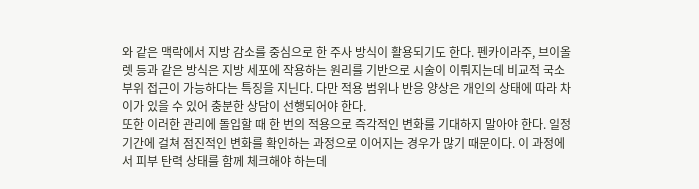와 같은 맥락에서 지방 감소를 중심으로 한 주사 방식이 활용되기도 한다. 펜카이라주, 브이올렛 등과 같은 방식은 지방 세포에 작용하는 원리를 기반으로 시술이 이뤄지는데 비교적 국소 부위 접근이 가능하다는 특징을 지닌다. 다만 적용 범위나 반응 양상은 개인의 상태에 따라 차이가 있을 수 있어 충분한 상담이 선행되어야 한다.
또한 이러한 관리에 돌입할 때 한 번의 적용으로 즉각적인 변화를 기대하지 말아야 한다. 일정 기간에 걸쳐 점진적인 변화를 확인하는 과정으로 이어지는 경우가 많기 때문이다. 이 과정에서 피부 탄력 상태를 함께 체크해야 하는데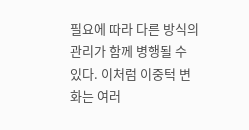필요에 따라 다른 방식의 관리가 함께 병행될 수 있다. 이처럼 이중턱 변화는 여러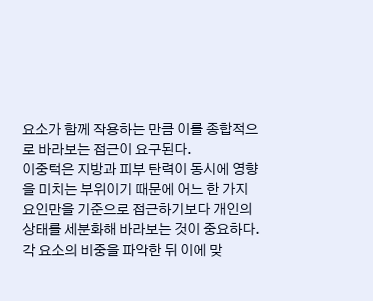요소가 함께 작용하는 만큼 이를 종합적으로 바라보는 접근이 요구된다.
이중턱은 지방과 피부 탄력이 동시에 영향을 미치는 부위이기 때문에 어느 한 가지 요인만을 기준으로 접근하기보다 개인의 상태를 세분화해 바라보는 것이 중요하다. 각 요소의 비중을 파악한 뒤 이에 맞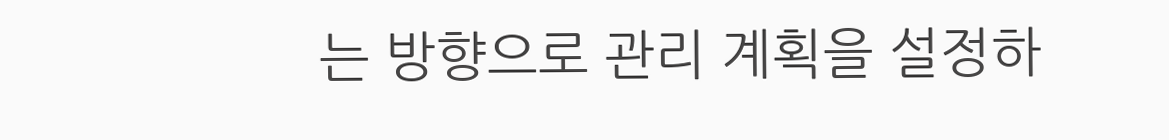는 방향으로 관리 계획을 설정하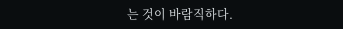는 것이 바람직하다.